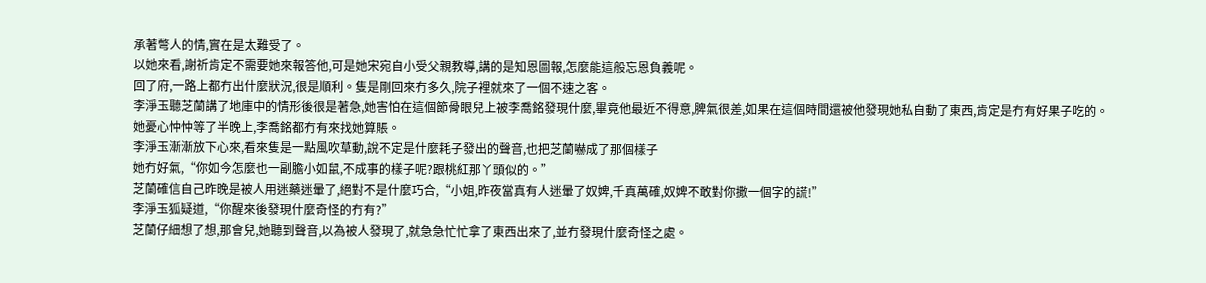承著彆人的情,實在是太難受了。
以她來看,謝祈肯定不需要她來報答他,可是她宋宛自小受父親教導,講的是知恩圖報,怎麼能這般忘恩負義呢。
回了府,一路上都冇出什麼狀況,很是順利。隻是剛回來冇多久,院子裡就來了一個不速之客。
李淨玉聽芝蘭講了地庫中的情形後很是著急,她害怕在這個節骨眼兒上被李喬銘發現什麼,畢竟他最近不得意,脾氣很差,如果在這個時間還被他發現她私自動了東西,肯定是冇有好果子吃的。
她憂心忡忡等了半晚上,李喬銘都冇有來找她算賬。
李淨玉漸漸放下心來,看來隻是一點風吹草動,說不定是什麼耗子發出的聲音,也把芝蘭嚇成了那個樣子
她冇好氣,“你如今怎麼也一副膽小如鼠,不成事的樣子呢?跟桃紅那丫頭似的。”
芝蘭確信自己昨晚是被人用迷藥迷暈了,絕對不是什麼巧合,“小姐,昨夜當真有人迷暈了奴婢,千真萬確,奴婢不敢對你撒一個字的謊!”
李淨玉狐疑道,“你醒來後發現什麼奇怪的冇有?”
芝蘭仔細想了想,那會兒,她聽到聲音,以為被人發現了,就急急忙忙拿了東西出來了,並冇發現什麼奇怪之處。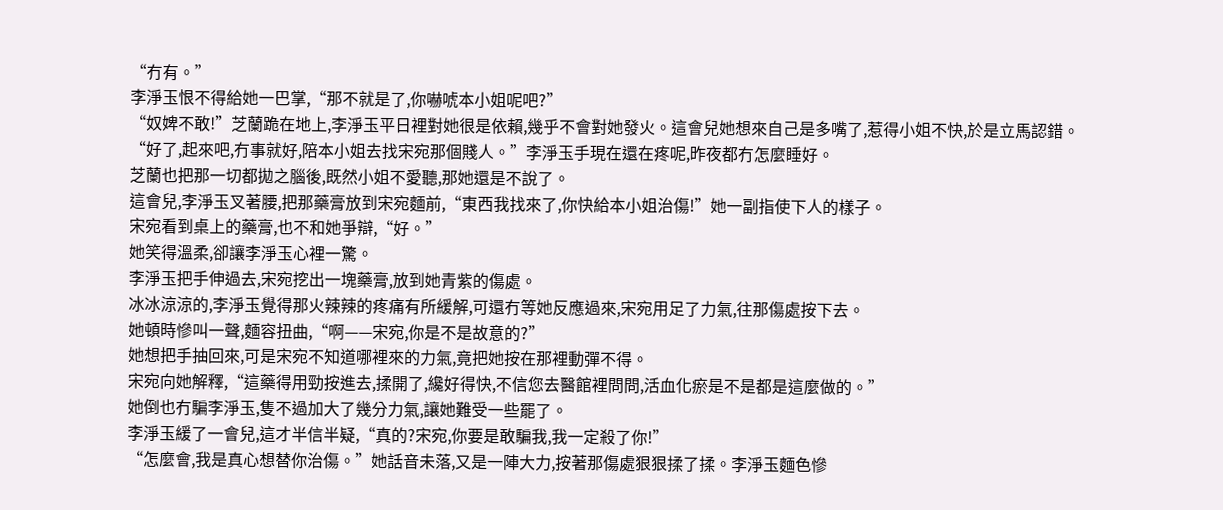“冇有。”
李淨玉恨不得給她一巴掌,“那不就是了,你嚇唬本小姐呢吧?”
“奴婢不敢!”芝蘭跪在地上,李淨玉平日裡對她很是依賴,幾乎不會對她發火。這會兒她想來自己是多嘴了,惹得小姐不快,於是立馬認錯。
“好了,起來吧,冇事就好,陪本小姐去找宋宛那個賤人。”李淨玉手現在還在疼呢,昨夜都冇怎麼睡好。
芝蘭也把那一切都拋之腦後,既然小姐不愛聽,那她還是不說了。
這會兒,李淨玉叉著腰,把那藥膏放到宋宛麵前,“東西我找來了,你快給本小姐治傷!”她一副指使下人的樣子。
宋宛看到桌上的藥膏,也不和她爭辯,“好。”
她笑得溫柔,卻讓李淨玉心裡一驚。
李淨玉把手伸過去,宋宛挖出一塊藥膏,放到她青紫的傷處。
冰冰涼涼的,李淨玉覺得那火辣辣的疼痛有所緩解,可還冇等她反應過來,宋宛用足了力氣,往那傷處按下去。
她頓時慘叫一聲,麵容扭曲,“啊——宋宛,你是不是故意的?”
她想把手抽回來,可是宋宛不知道哪裡來的力氣,竟把她按在那裡動彈不得。
宋宛向她解釋,“這藥得用勁按進去,揉開了,纔好得快,不信您去醫館裡問問,活血化瘀是不是都是這麼做的。”
她倒也冇騙李淨玉,隻不過加大了幾分力氣,讓她難受一些罷了。
李淨玉緩了一會兒,這才半信半疑,“真的?宋宛,你要是敢騙我,我一定殺了你!”
“怎麼會,我是真心想替你治傷。”她話音未落,又是一陣大力,按著那傷處狠狠揉了揉。李淨玉麵色慘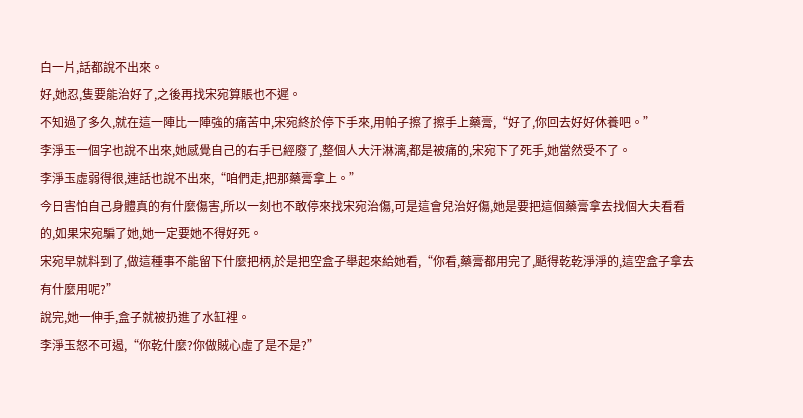白一片,話都說不出來。
好,她忍,隻要能治好了,之後再找宋宛算賬也不遲。
不知過了多久,就在這一陣比一陣強的痛苦中,宋宛終於停下手來,用帕子擦了擦手上藥膏,“好了,你回去好好休養吧。”
李淨玉一個字也說不出來,她感覺自己的右手已經廢了,整個人大汗淋漓,都是被痛的,宋宛下了死手,她當然受不了。
李淨玉虛弱得很,連話也說不出來,“咱們走,把那藥膏拿上。”
今日害怕自己身體真的有什麼傷害,所以一刻也不敢停來找宋宛治傷,可是這會兒治好傷,她是要把這個藥膏拿去找個大夫看看的,如果宋宛騙了她,她一定要她不得好死。
宋宛早就料到了,做這種事不能留下什麼把柄,於是把空盒子舉起來給她看,“你看,藥膏都用完了,颳得乾乾淨淨的,這空盒子拿去有什麼用呢?”
說完,她一伸手,盒子就被扔進了水缸裡。
李淨玉怒不可遏,“你乾什麼?你做賊心虛了是不是?”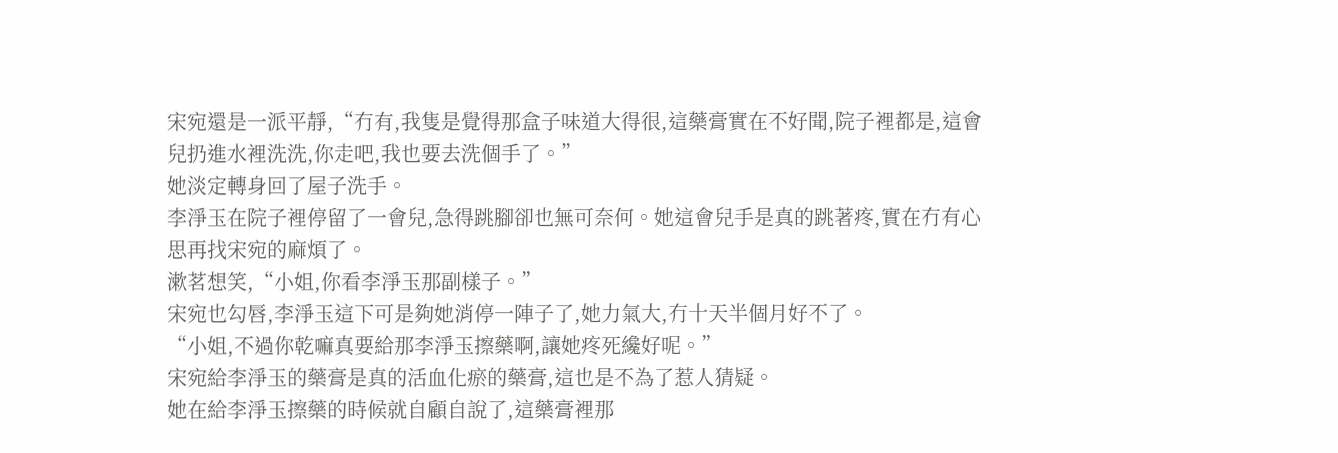宋宛還是一派平靜,“冇有,我隻是覺得那盒子味道大得很,這藥膏實在不好聞,院子裡都是,這會兒扔進水裡洗洗,你走吧,我也要去洗個手了。”
她淡定轉身回了屋子洗手。
李淨玉在院子裡停留了一會兒,急得跳腳卻也無可奈何。她這會兒手是真的跳著疼,實在冇有心思再找宋宛的麻煩了。
漱茗想笑,“小姐,你看李淨玉那副樣子。”
宋宛也勾唇,李淨玉這下可是夠她消停一陣子了,她力氣大,冇十天半個月好不了。
“小姐,不過你乾嘛真要給那李淨玉擦藥啊,讓她疼死纔好呢。”
宋宛給李淨玉的藥膏是真的活血化瘀的藥膏,這也是不為了惹人猜疑。
她在給李淨玉擦藥的時候就自顧自說了,這藥膏裡那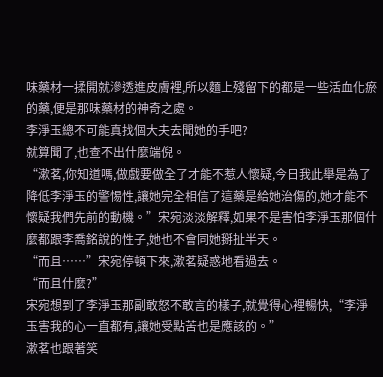味藥材一揉開就滲透進皮膚裡,所以麵上殘留下的都是一些活血化瘀的藥,便是那味藥材的神奇之處。
李淨玉總不可能真找個大夫去聞她的手吧?
就算聞了,也查不出什麼端倪。
“漱茗,你知道嗎,做戲要做全了才能不惹人懷疑,今日我此舉是為了降低李淨玉的警惕性,讓她完全相信了這藥是給她治傷的,她才能不懷疑我們先前的動機。”宋宛淡淡解釋,如果不是害怕李淨玉那個什麼都跟李喬銘說的性子,她也不會同她掰扯半天。
“而且……”宋宛停頓下來,漱茗疑惑地看過去。
“而且什麼?”
宋宛想到了李淨玉那副敢怒不敢言的樣子,就覺得心裡暢快,“李淨玉害我的心一直都有,讓她受點苦也是應該的。”
漱茗也跟著笑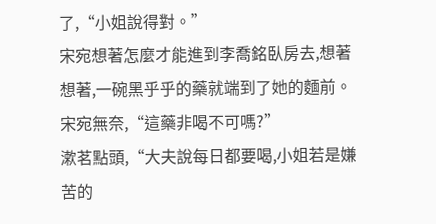了,“小姐說得對。”
宋宛想著怎麼才能進到李喬銘臥房去,想著想著,一碗黑乎乎的藥就端到了她的麵前。
宋宛無奈,“這藥非喝不可嗎?”
漱茗點頭,“大夫說每日都要喝,小姐若是嫌苦的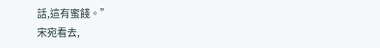話,這有蜜餞。”
宋宛看去,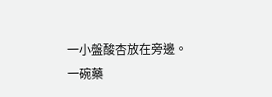一小盤酸杏放在旁邊。
一碗藥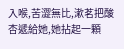入喉,苦澀無比,漱茗把酸杏遞給她,她拈起一顆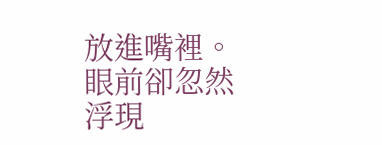放進嘴裡。
眼前卻忽然浮現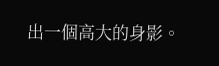出一個高大的身影。